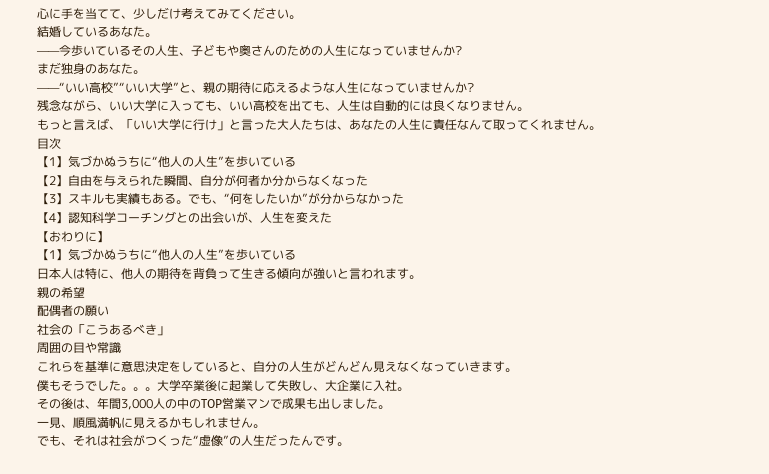心に手を当てて、少しだけ考えてみてください。
結婚しているあなた。
——今歩いているその人生、子どもや奥さんのための人生になっていませんか?
まだ独身のあなた。
——“いい高校”“いい大学”と、親の期待に応えるような人生になっていませんか?
残念ながら、いい大学に入っても、いい高校を出ても、人生は自動的には良くなりません。
もっと言えば、「いい大学に行け」と言った大人たちは、あなたの人生に責任なんて取ってくれません。
目次
【1】気づかぬうちに“他人の人生”を歩いている
【2】自由を与えられた瞬間、自分が何者か分からなくなった
【3】スキルも実績もある。でも、“何をしたいか”が分からなかった
【4】認知科学コーチングとの出会いが、人生を変えた
【おわりに】
【1】気づかぬうちに“他人の人生”を歩いている
日本人は特に、他人の期待を背負って生きる傾向が強いと言われます。
親の希望
配偶者の願い
社会の「こうあるべき」
周囲の目や常識
これらを基準に意思決定をしていると、自分の人生がどんどん見えなくなっていきます。
僕もそうでした。。。大学卒業後に起業して失敗し、大企業に入社。
その後は、年間3,000人の中のTOP営業マンで成果も出しました。
一見、順風満帆に見えるかもしれません。
でも、それは社会がつくった“虚像”の人生だったんです。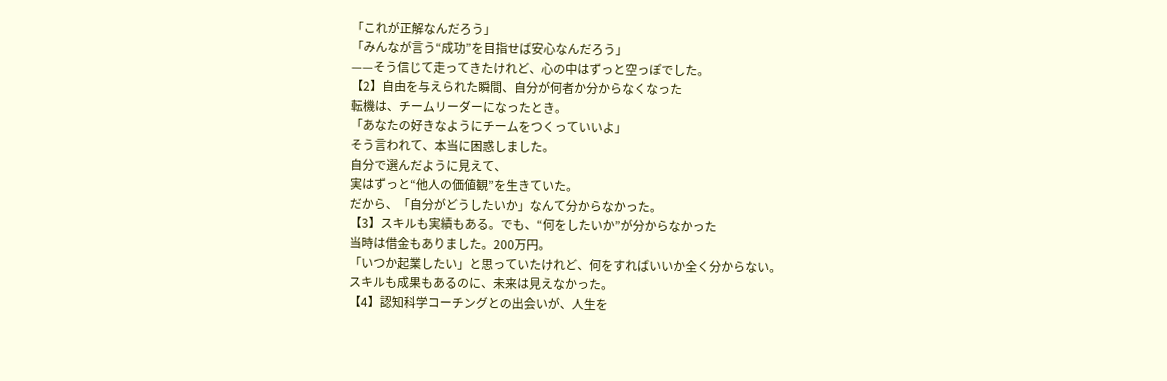「これが正解なんだろう」
「みんなが言う“成功”を目指せば安心なんだろう」
——そう信じて走ってきたけれど、心の中はずっと空っぽでした。
【2】自由を与えられた瞬間、自分が何者か分からなくなった
転機は、チームリーダーになったとき。
「あなたの好きなようにチームをつくっていいよ」
そう言われて、本当に困惑しました。
自分で選んだように見えて、
実はずっと“他人の価値観”を生きていた。
だから、「自分がどうしたいか」なんて分からなかった。
【3】スキルも実績もある。でも、“何をしたいか”が分からなかった
当時は借金もありました。200万円。
「いつか起業したい」と思っていたけれど、何をすればいいか全く分からない。
スキルも成果もあるのに、未来は見えなかった。
【4】認知科学コーチングとの出会いが、人生を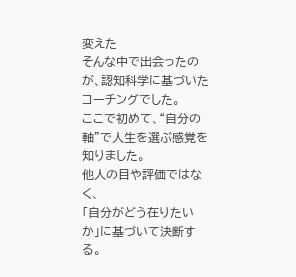変えた
そんな中で出会ったのが、認知科学に基づいたコーチングでした。
ここで初めて、“自分の軸”で人生を選ぶ感覚を知りました。
他人の目や評価ではなく、
「自分がどう在りたいか」に基づいて決断する。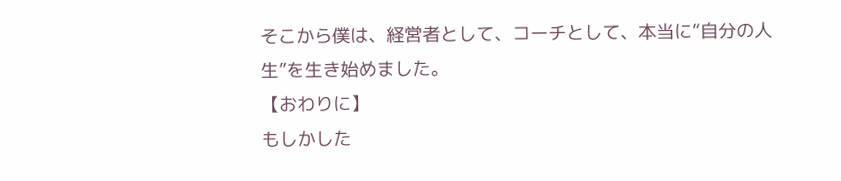そこから僕は、経営者として、コーチとして、本当に“自分の人生”を生き始めました。
【おわりに】
もしかした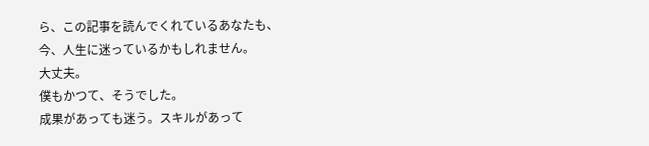ら、この記事を読んでくれているあなたも、
今、人生に迷っているかもしれません。
大丈夫。
僕もかつて、そうでした。
成果があっても迷う。スキルがあって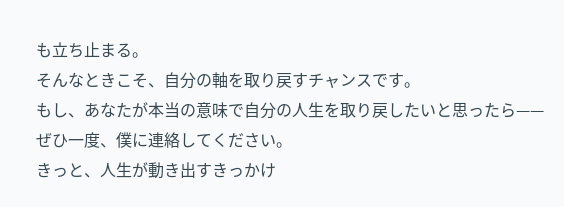も立ち止まる。
そんなときこそ、自分の軸を取り戻すチャンスです。
もし、あなたが本当の意味で自分の人生を取り戻したいと思ったら——
ぜひ一度、僕に連絡してください。
きっと、人生が動き出すきっかけ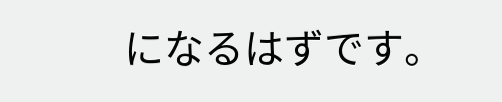になるはずです。